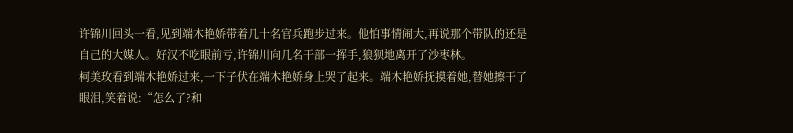许锦川回头一看,见到端木艳娇带着几十名官兵跑步过来。他怕事情闹大,再说那个带队的还是自己的大媒人。好汉不吃眼前亏,许锦川向几名干部一挥手,狼狈地离开了沙枣林。
柯美玫看到端木艳娇过来,一下子伏在端木艳娇身上哭了起来。端木艳娇抚摸着她,替她擦干了眼泪,笑着说:“怎么了?和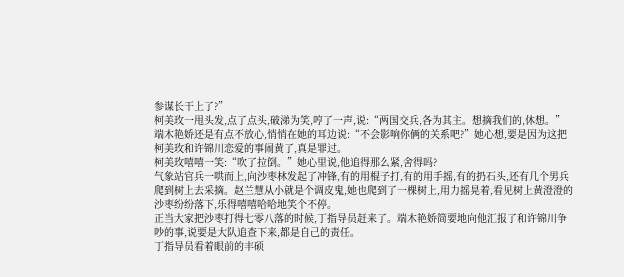参谋长干上了?”
柯美玫一甩头发,点了点头,破涕为笑,哼了一声,说:“两国交兵,各为其主。想摘我们的,休想。”
端木艳娇还是有点不放心,悄悄在她的耳边说:“不会影响你俩的关系吧?”她心想,要是因为这把柯美玫和许锦川恋爱的事闹黄了,真是罪过。
柯美玫嘻嘻一笑:“吹了拉倒。”她心里说,他追得那么紧,舍得吗?
气象站官兵一哄而上,向沙枣林发起了冲锋,有的用棍子打,有的用手摇,有的扔石头,还有几个男兵爬到树上去采摘。赵兰慧从小就是个调皮鬼,她也爬到了一棵树上,用力摇晃着,看见树上黄澄澄的沙枣纷纷落下,乐得嘻嘻哈哈地笑个不停。
正当大家把沙枣打得七零八落的时候,丁指导员赶来了。端木艳娇简要地向他汇报了和许锦川争吵的事,说要是大队追查下来,都是自己的责任。
丁指导员看着眼前的丰硕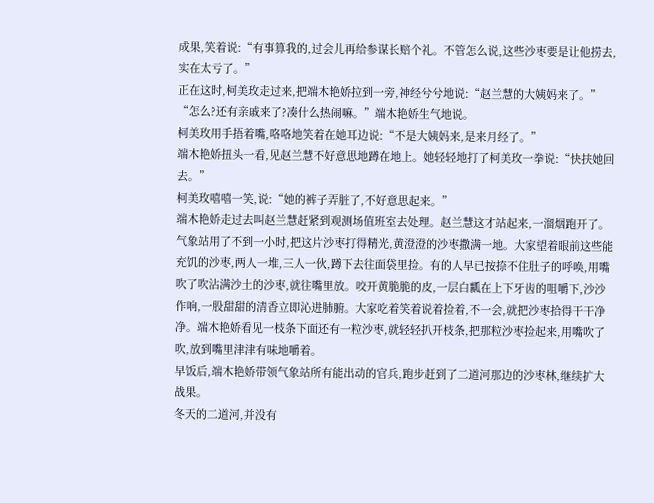成果,笑着说:“有事算我的,过会儿再给参谋长赔个礼。不管怎么说,这些沙枣要是让他捞去,实在太亏了。”
正在这时,柯美玫走过来,把端木艳娇拉到一旁,神经兮兮地说:“赵兰慧的大姨妈来了。”
“怎么?还有亲戚来了?凑什么热闹嘛。”端木艳娇生气地说。
柯美玫用手捂着嘴,咯咯地笑着在她耳边说:“不是大姨妈来,是来月经了。”
端木艳娇扭头一看,见赵兰慧不好意思地蹲在地上。她轻轻地打了柯美玫一拳说:“快扶她回去。”
柯美玫嘻嘻一笑,说:“她的裤子弄脏了,不好意思起来。”
端木艳娇走过去叫赵兰慧赶紧到观测场值班室去处理。赵兰慧这才站起来,一溜烟跑开了。
气象站用了不到一小时,把这片沙枣打得精光,黄澄澄的沙枣撒满一地。大家望着眼前这些能充饥的沙枣,两人一堆,三人一伙,蹲下去往面袋里捡。有的人早已按捺不住肚子的呼唤,用嘴吹了吹沾满沙土的沙枣,就往嘴里放。咬开黄脆脆的皮,一层白瓤在上下牙齿的咀嚼下,沙沙作响,一股甜甜的清香立即沁进肺腑。大家吃着笑着说着捡着,不一会,就把沙枣拾得干干净净。端木艳娇看见一枝条下面还有一粒沙枣,就轻轻扒开枝条,把那粒沙枣捡起来,用嘴吹了吹,放到嘴里津津有味地嚼着。
早饭后,端木艳娇带领气象站所有能出动的官兵,跑步赶到了二道河那边的沙枣林,继续扩大战果。
冬天的二道河,并没有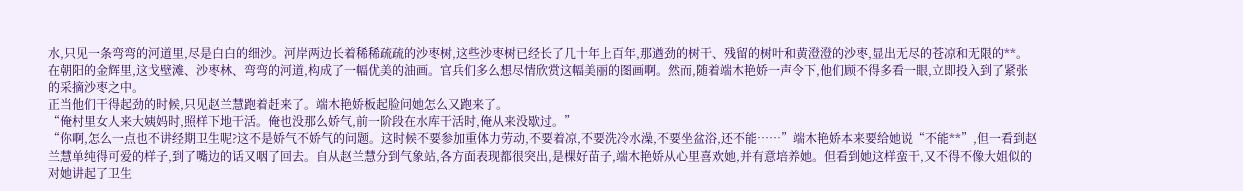水,只见一条弯弯的河道里,尽是白白的细沙。河岸两边长着稀稀疏疏的沙枣树,这些沙枣树已经长了几十年上百年,那遒劲的树干、残留的树叶和黄澄澄的沙枣,显出无尽的苍凉和无限的**。在朝阳的金辉里,这戈壁滩、沙枣林、弯弯的河道,构成了一幅优美的油画。官兵们多么想尽情欣赏这幅美丽的图画啊。然而,随着端木艳娇一声令下,他们顾不得多看一眼,立即投入到了紧张的采摘沙枣之中。
正当他们干得起劲的时候,只见赵兰慧跑着赶来了。端木艳娇板起脸问她怎么又跑来了。
“俺村里女人来大姨妈时,照样下地干活。俺也没那么娇气,前一阶段在水库干活时,俺从来没歇过。”
“你啊,怎么一点也不讲经期卫生呢?这不是娇气不娇气的问题。这时候不要参加重体力劳动,不要着凉,不要洗冷水澡,不要坐盆浴,还不能……”端木艳娇本来要给她说“不能**”,但一看到赵兰慧单纯得可爱的样子,到了嘴边的话又咽了回去。自从赵兰慧分到气象站,各方面表现都很突出,是棵好苗子,端木艳娇从心里喜欢她,并有意培养她。但看到她这样蛮干,又不得不像大姐似的对她讲起了卫生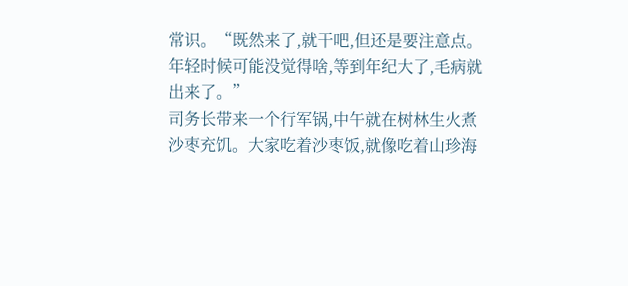常识。“既然来了,就干吧,但还是要注意点。年轻时候可能没觉得啥,等到年纪大了,毛病就出来了。”
司务长带来一个行军锅,中午就在树林生火煮沙枣充饥。大家吃着沙枣饭,就像吃着山珍海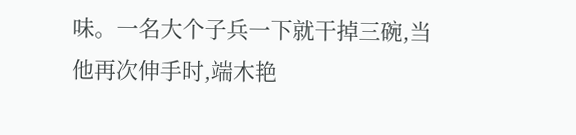味。一名大个子兵一下就干掉三碗,当他再次伸手时,端木艳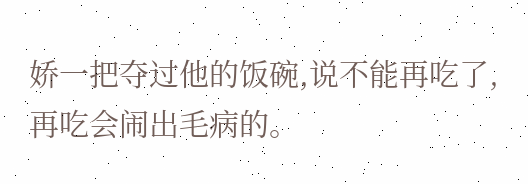娇一把夺过他的饭碗,说不能再吃了,再吃会闹出毛病的。